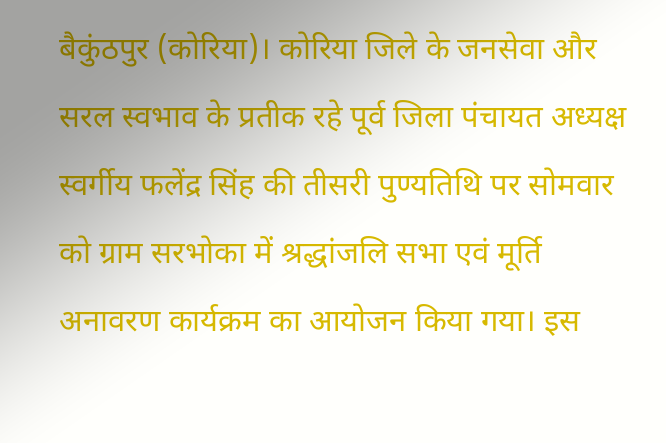बैकुंठपुर (कोरिया)। कोरिया जिले के जनसेवा और सरल स्वभाव के प्रतीक रहे पूर्व जिला पंचायत अध्यक्ष स्वर्गीय फलेंद्र सिंह की तीसरी पुण्यतिथि पर सोमवार को ग्राम सरभोका में श्रद्धांजलि सभा एवं मूर्ति अनावरण कार्यक्रम का आयोजन किया गया। इस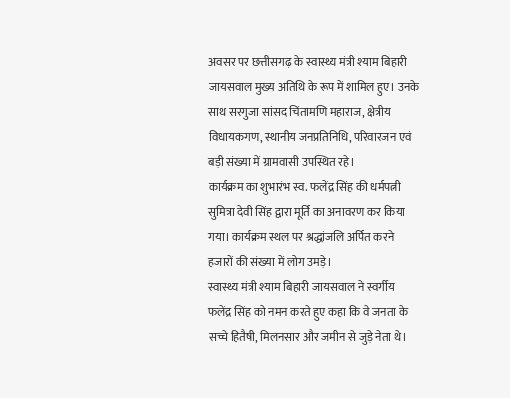अवसर पर छत्तीसगढ़ के स्वास्थ्य मंत्री श्याम बिहारी जायसवाल मुख्य अतिथि के रूप में शामिल हुए। उनके साथ सरगुजा सांसद चिंतामणि महाराज, क्षेत्रीय विधायकगण, स्थानीय जनप्रतिनिधि, परिवारजन एवं बड़ी संख्या में ग्रामवासी उपस्थित रहे।
कार्यक्रम का शुभारंभ स्व. फलेंद्र सिंह की धर्मपत्नी सुमित्रा देवी सिंह द्वारा मूर्ति का अनावरण कर किया गया। कार्यक्रम स्थल पर श्रद्धांजलि अर्पित करने हजारों की संख्या में लोग उमड़े।
स्वास्थ्य मंत्री श्याम बिहारी जायसवाल ने स्वर्गीय फलेंद्र सिंह को नमन करते हुए कहा कि वे जनता के सच्चे हितैषी, मिलनसार और जमीन से जुड़े नेता थे।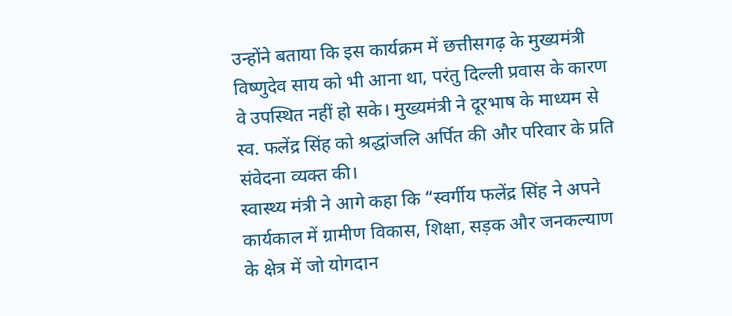उन्होंने बताया कि इस कार्यक्रम में छत्तीसगढ़ के मुख्यमंत्री विष्णुदेव साय को भी आना था, परंतु दिल्ली प्रवास के कारण वे उपस्थित नहीं हो सके। मुख्यमंत्री ने दूरभाष के माध्यम से स्व. फलेंद्र सिंह को श्रद्धांजलि अर्पित की और परिवार के प्रति संवेदना व्यक्त की।
स्वास्थ्य मंत्री ने आगे कहा कि “स्वर्गीय फलेंद्र सिंह ने अपने कार्यकाल में ग्रामीण विकास, शिक्षा, सड़क और जनकल्याण के क्षेत्र में जो योगदान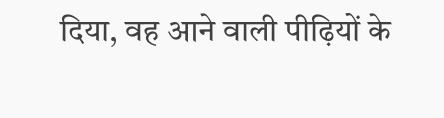दिया, वह आने वाली पीढ़ियों के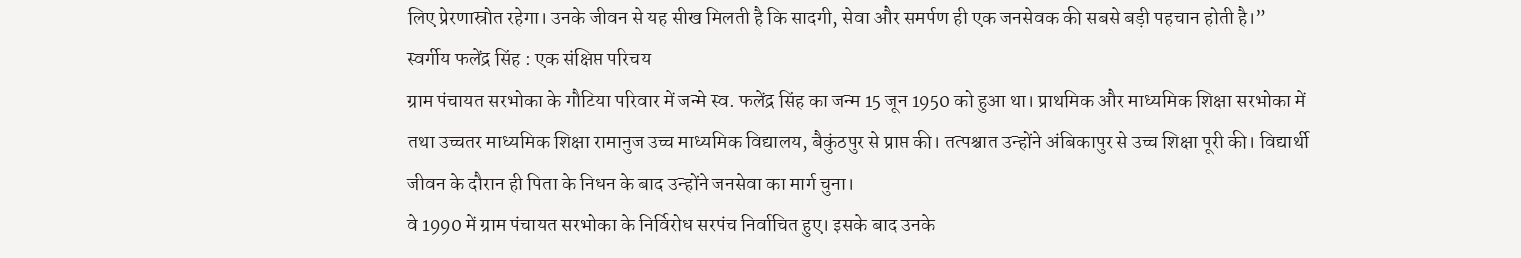लिए प्रेरणास्रोत रहेगा। उनके जीवन से यह सीख मिलती है कि सादगी, सेवा और समर्पण ही एक जनसेवक की सबसे बड़ी पहचान होती है।”
स्वर्गीय फलेंद्र सिंह : एक संक्षिप्त परिचय
ग्राम पंचायत सरभोका के गौटिया परिवार में जन्मे स्व. फलेंद्र सिंह का जन्म 15 जून 1950 को हुआ था। प्राथमिक और माध्यमिक शिक्षा सरभोका में तथा उच्चतर माध्यमिक शिक्षा रामानुज उच्च माध्यमिक विद्यालय, बैकुंठपुर से प्राप्त की। तत्पश्चात उन्होंने अंबिकापुर से उच्च शिक्षा पूरी की। विद्यार्थी जीवन के दौरान ही पिता के निधन के बाद उन्होंने जनसेवा का मार्ग चुना।
वे 1990 में ग्राम पंचायत सरभोका के निर्विरोध सरपंच निर्वाचित हुए। इसके बाद उनके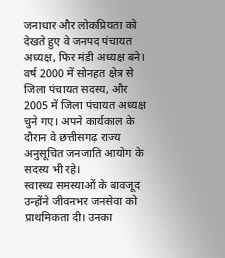जनाधार और लोकप्रियता को देखते हुए वे जनपद पंचायत अध्यक्ष, फिर मंडी अध्यक्ष बने।
वर्ष 2000 में सोनहत क्षेत्र से जिला पंचायत सदस्य, और 2005 में जिला पंचायत अध्यक्ष चुने गए। अपने कार्यकाल के दौरान वे छत्तीसगढ़ राज्य अनुसूचित जनजाति आयोग के सदस्य भी रहे।
स्वास्थ्य समस्याओं के बावजूद उन्होंने जीवनभर जनसेवा को प्राथमिकता दी। उनका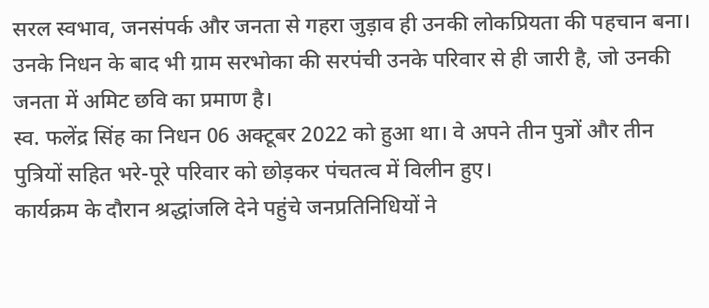सरल स्वभाव, जनसंपर्क और जनता से गहरा जुड़ाव ही उनकी लोकप्रियता की पहचान बना।
उनके निधन के बाद भी ग्राम सरभोका की सरपंची उनके परिवार से ही जारी है, जो उनकी जनता में अमिट छवि का प्रमाण है।
स्व. फलेंद्र सिंह का निधन 06 अक्टूबर 2022 को हुआ था। वे अपने तीन पुत्रों और तीन पुत्रियों सहित भरे-पूरे परिवार को छोड़कर पंचतत्व में विलीन हुए।
कार्यक्रम के दौरान श्रद्धांजलि देने पहुंचे जनप्रतिनिधियों ने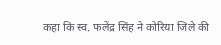कहा कि स्व. फलेंद्र सिंह ने कोरिया जिले की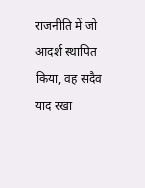राजनीति में जो आदर्श स्थापित किया, वह सदैव याद रखा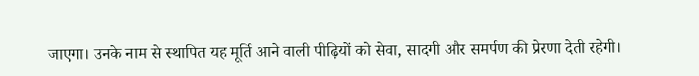जाएगा। उनके नाम से स्थापित यह मूर्ति आने वाली पीढ़ियों को सेवा, सादगी और समर्पण की प्रेरणा देती रहेगी।